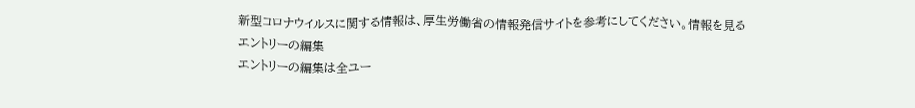新型コロナウイルスに関する情報は、厚生労働省の情報発信サイトを参考にしてください。情報を見る
エントリーの編集
エントリーの編集は全ユー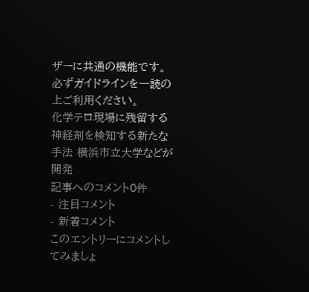ザーに共通の機能です。
必ずガイドラインを一読の上ご利用ください。
化学テロ現場に残留する神経剤を検知する新たな手法 横浜市立大学などが開発
記事へのコメント0件
- 注目コメント
- 新着コメント
このエントリーにコメントしてみましょ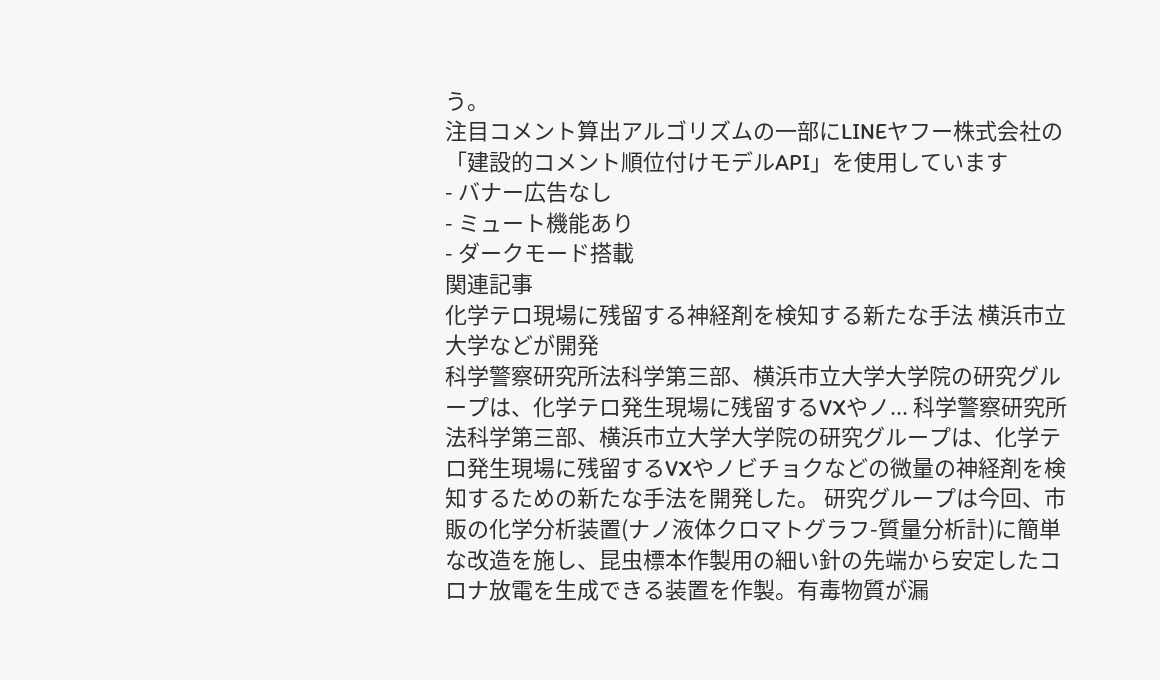う。
注目コメント算出アルゴリズムの一部にLINEヤフー株式会社の「建設的コメント順位付けモデルAPI」を使用しています
- バナー広告なし
- ミュート機能あり
- ダークモード搭載
関連記事
化学テロ現場に残留する神経剤を検知する新たな手法 横浜市立大学などが開発
科学警察研究所法科学第三部、横浜市立大学大学院の研究グループは、化学テロ発生現場に残留するVXやノ... 科学警察研究所法科学第三部、横浜市立大学大学院の研究グループは、化学テロ発生現場に残留するVXやノビチョクなどの微量の神経剤を検知するための新たな手法を開発した。 研究グループは今回、市販の化学分析装置(ナノ液体クロマトグラフ-質量分析計)に簡単な改造を施し、昆虫標本作製用の細い針の先端から安定したコロナ放電を生成できる装置を作製。有毒物質が漏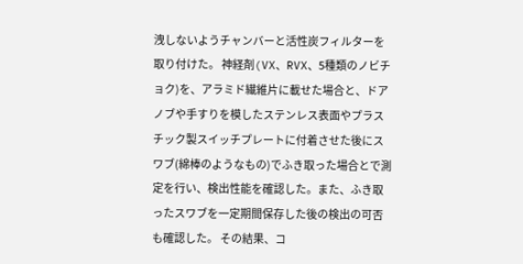洩しないようチャンバーと活性炭フィルターを取り付けた。 神経剤(VX、RVX、5種類のノビチョク)を、アラミド繊維片に載せた場合と、ドアノブや手すりを模したステンレス表面やプラスチック製スイッチプレートに付着させた後にスワブ(綿棒のようなもの)でふき取った場合とで測定を行い、検出性能を確認した。また、ふき取ったスワブを一定期間保存した後の検出の可否も確認した。 その結果、コ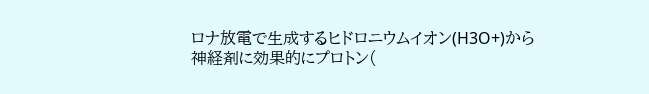ロナ放電で生成するヒドロニウムイオン(H3O+)から神経剤に効果的にプロトン(